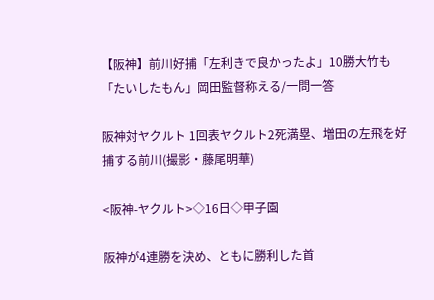【阪神】前川好捕「左利きで良かったよ」10勝大竹も「たいしたもん」岡田監督称える/一問一答

阪神対ヤクルト 1回表ヤクルト2死満塁、増田の左飛を好捕する前川(撮影・藤尾明華)

<阪神-ヤクルト>◇16日◇甲子園

阪神が4連勝を決め、ともに勝利した首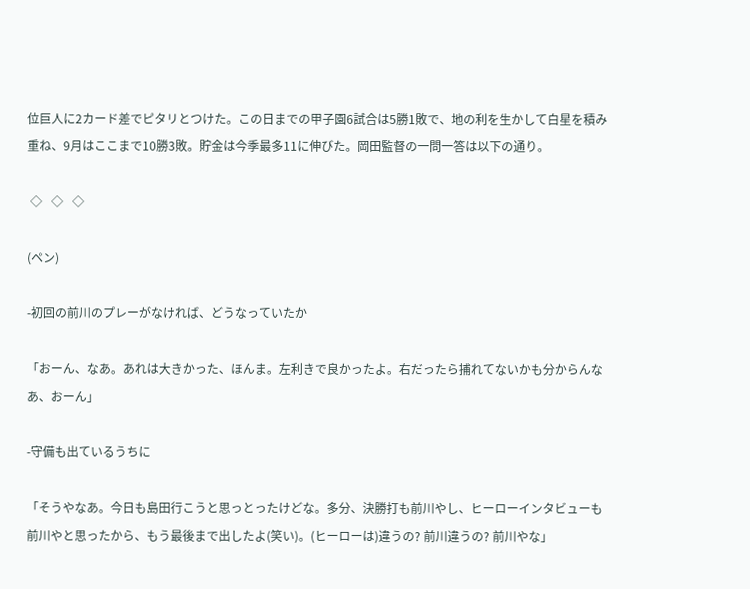位巨人に2カード差でピタリとつけた。この日までの甲子園6試合は5勝1敗で、地の利を生かして白星を積み重ね、9月はここまで10勝3敗。貯金は今季最多11に伸びた。岡田監督の一問一答は以下の通り。

 ◇   ◇   ◇

(ペン)

-初回の前川のプレーがなければ、どうなっていたか

「おーん、なあ。あれは大きかった、ほんま。左利きで良かったよ。右だったら捕れてないかも分からんなあ、おーん」

-守備も出ているうちに

「そうやなあ。今日も島田行こうと思っとったけどな。多分、決勝打も前川やし、ヒーローインタビューも前川やと思ったから、もう最後まで出したよ(笑い)。(ヒーローは)違うの? 前川違うの? 前川やな」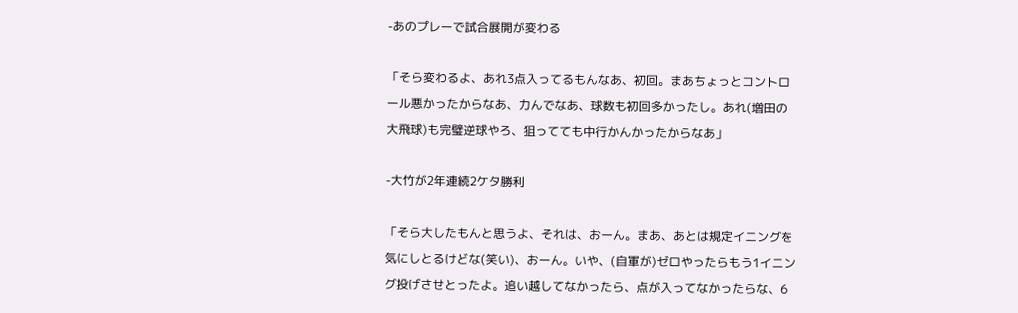-あのプレーで試合展開が変わる

「そら変わるよ、あれ3点入ってるもんなあ、初回。まあちょっとコントロール悪かったからなあ、力んでなあ、球数も初回多かったし。あれ(増田の大飛球)も完璧逆球やろ、狙ってても中行かんかったからなあ」

-大竹が2年連続2ケタ勝利

「そら大したもんと思うよ、それは、おーん。まあ、あとは規定イニングを気にしとるけどな(笑い)、おーん。いや、(自軍が)ゼロやったらもう1イニング投げさせとったよ。追い越してなかったら、点が入ってなかったらな、6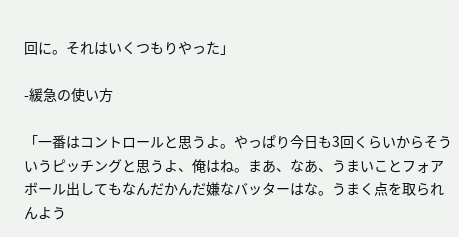回に。それはいくつもりやった」

-緩急の使い方

「一番はコントロールと思うよ。やっぱり今日も3回くらいからそういうピッチングと思うよ、俺はね。まあ、なあ、うまいことフォアボール出してもなんだかんだ嫌なバッターはな。うまく点を取られんよう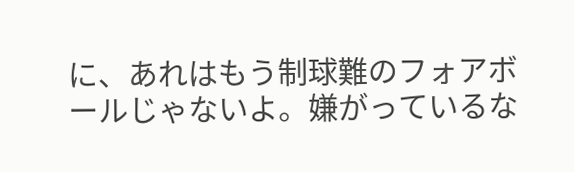に、あれはもう制球難のフォアボールじゃないよ。嫌がっているな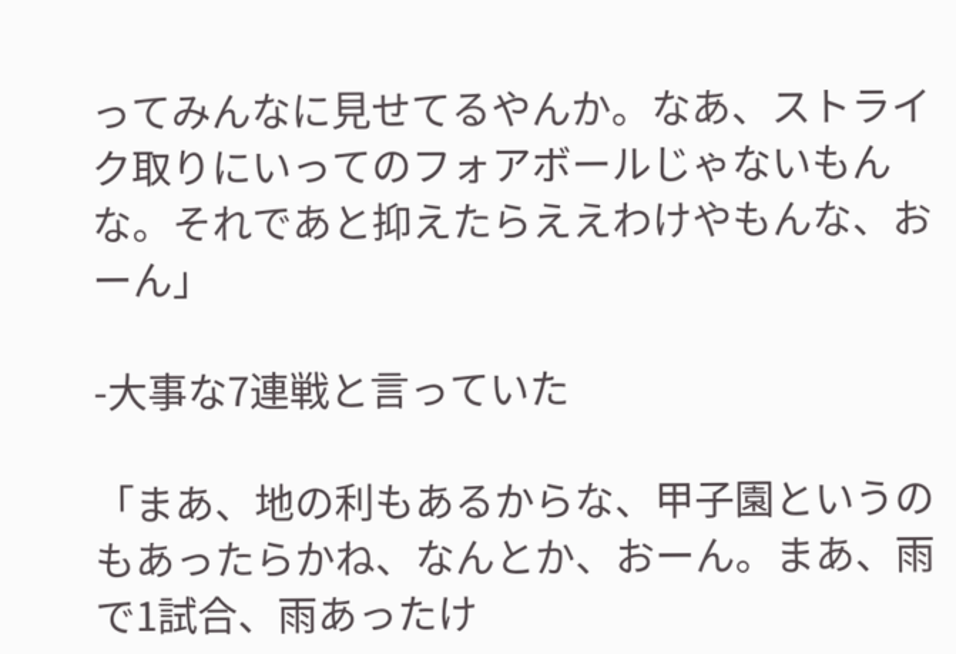ってみんなに見せてるやんか。なあ、ストライク取りにいってのフォアボールじゃないもんな。それであと抑えたらええわけやもんな、おーん」

-大事な7連戦と言っていた

「まあ、地の利もあるからな、甲子園というのもあったらかね、なんとか、おーん。まあ、雨で1試合、雨あったけ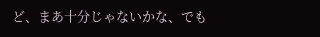ど、まあ十分じゃないかな、でも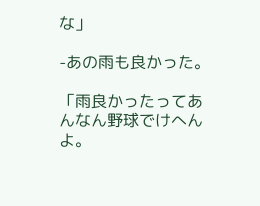な」

-あの雨も良かった。

「雨良かったってあんなん野球でけへんよ。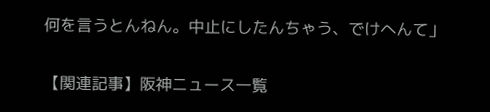何を言うとんねん。中止にしたんちゃう、でけへんて」

【関連記事】阪神ニュース一覧